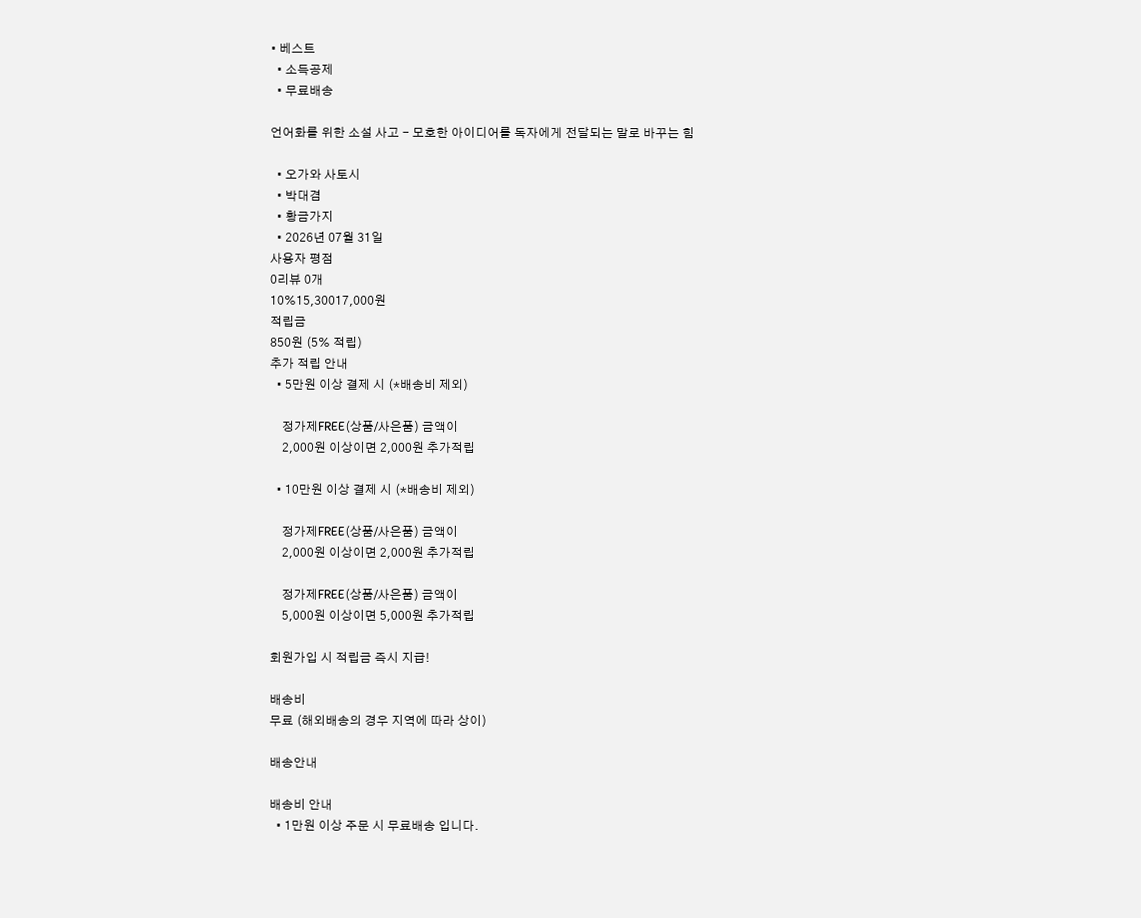• 베스트
  • 소득공제
  • 무료배송

언어화를 위한 소설 사고 - 모호한 아이디어를 독자에게 전달되는 말로 바꾸는 힘

  • 오가와 사토시
  • 박대겸
  • 황금가지
  • 2026년 07월 31일
사용자 평점
0리뷰 0개
10%15,30017,000원
적립금
850원 (5% 적립)
추가 적립 안내
  • 5만원 이상 결제 시 (*배송비 제외)

    정가제FREE(상품/사은품) 금액이
    2,000원 이상이면 2,000원 추가적립

  • 10만원 이상 결제 시 (*배송비 제외)

    정가제FREE(상품/사은품) 금액이
    2,000원 이상이면 2,000원 추가적립

    정가제FREE(상품/사은품) 금액이
    5,000원 이상이면 5,000원 추가적립

회원가입 시 적립금 즉시 지급!

배송비
무료 (해외배송의 경우 지역에 따라 상이)

배송안내

배송비 안내
  • 1만원 이상 주문 시 무료배송 입니다.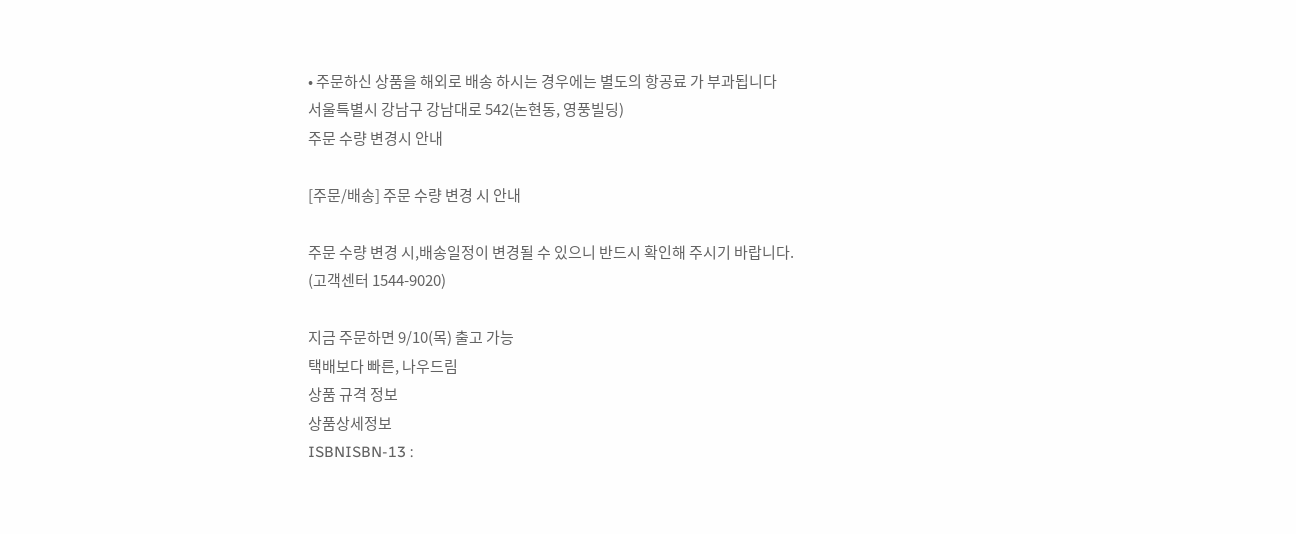• 주문하신 상품을 해외로 배송 하시는 경우에는 별도의 항공료 가 부과됩니다
서울특별시 강남구 강남대로 542(논현동, 영풍빌딩)
주문 수량 변경시 안내

[주문/배송] 주문 수량 변경 시 안내

주문 수량 변경 시,배송일정이 변경될 수 있으니 반드시 확인해 주시기 바랍니다.
(고객센터 1544-9020)

지금 주문하면 9/10(목) 출고 가능
택배보다 빠른, 나우드림
상품 규격 정보
상품상세정보
ISBNISBN-13 :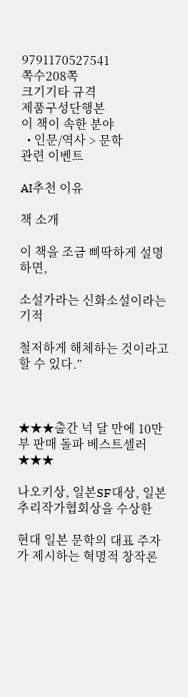9791170527541
쪽수208쪽
크기기타 규격
제품구성단행본
이 책이 속한 분야
  • 인문/역사 > 문학
관련 이벤트

AI추천 이유

책 소개

이 책을 조금 삐딱하게 설명하면,

소설가라는 신화소설이라는 기적

철저하게 해체하는 것이라고 할 수 있다.”



★★★출간 넉 달 만에 10만 부 판매 돌파 베스트셀러★★★

나오키상, 일본SF대상, 일본추리작가협회상을 수상한

현대 일본 문학의 대표 주자가 제시하는 혁명적 창작론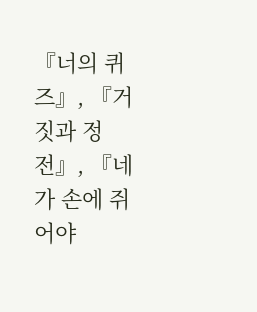『너의 퀴즈』, 『거짓과 정전』, 『네가 손에 쥐어야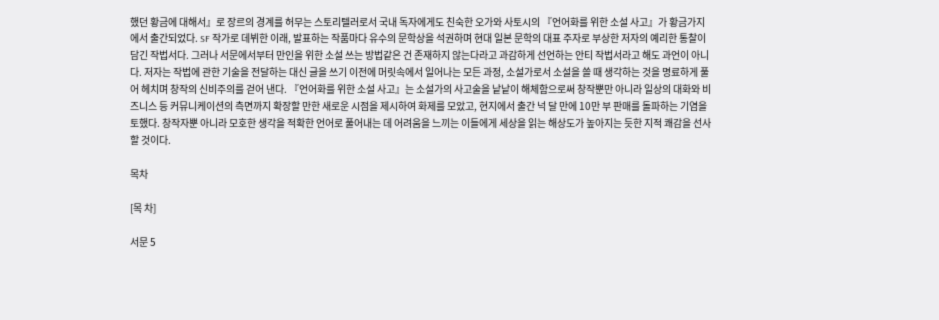했던 황금에 대해서』로 장르의 경계를 허무는 스토리텔러로서 국내 독자에게도 친숙한 오가와 사토시의 『언어화를 위한 소설 사고』가 황금가지에서 출간되었다. SF 작가로 데뷔한 이래, 발표하는 작품마다 유수의 문학상을 석권하며 현대 일본 문학의 대표 주자로 부상한 저자의 예리한 통찰이 담긴 작법서다. 그러나 서문에서부터 만인을 위한 소설 쓰는 방법같은 건 존재하지 않는다라고 과감하게 선언하는 안티 작법서라고 해도 과언이 아니다. 저자는 작법에 관한 기술을 전달하는 대신 글을 쓰기 이전에 머릿속에서 일어나는 모든 과정, 소설가로서 소설을 쓸 때 생각하는 것을 명료하게 풀어 헤치며 창작의 신비주의를 걷어 낸다. 『언어화를 위한 소설 사고』는 소설가의 사고술을 낱낱이 해체함으로써 창작뿐만 아니라 일상의 대화와 비즈니스 등 커뮤니케이션의 측면까지 확장할 만한 새로운 시점을 제시하여 화제를 모았고, 현지에서 출간 넉 달 만에 10만 부 판매를 돌파하는 기염을 토했다. 창작자뿐 아니라 모호한 생각을 적확한 언어로 풀어내는 데 어려움을 느끼는 이들에게 세상을 읽는 해상도가 높아지는 듯한 지적 쾌감을 선사할 것이다.

목차

[목 차]

서문 5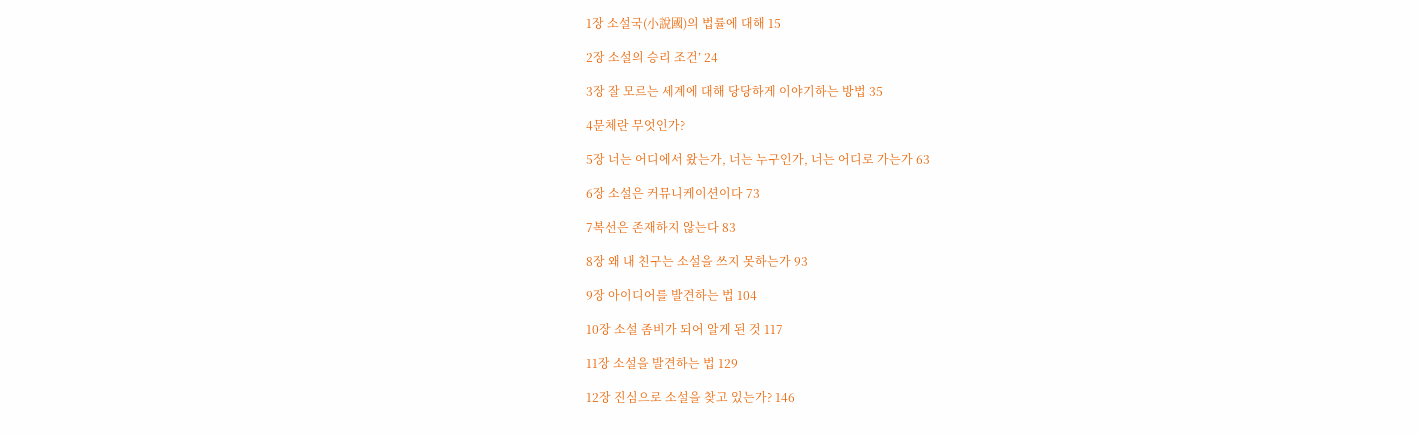1장 소설국(小說國)의 법률에 대해 15

2장 소설의 승리 조건’ 24

3장 잘 모르는 세계에 대해 당당하게 이야기하는 방법 35

4문체란 무엇인가?

5장 너는 어디에서 왔는가, 너는 누구인가, 너는 어디로 가는가 63

6장 소설은 커뮤니케이션이다 73

7복선은 존재하지 않는다 83

8장 왜 내 친구는 소설을 쓰지 못하는가 93

9장 아이디어를 발견하는 법 104

10장 소설 좀비가 되어 알게 된 것 117

11장 소설을 발견하는 법 129

12장 진심으로 소설을 찾고 있는가? 146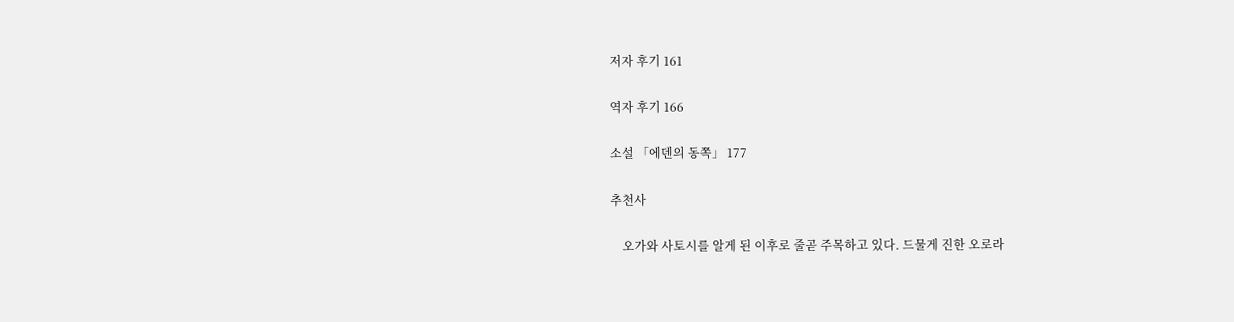저자 후기 161

역자 후기 166

소설 「에덴의 동쪽」 177

추천사

    오가와 사토시를 알게 된 이후로 줄곧 주목하고 있다. 드물게 진한 오로라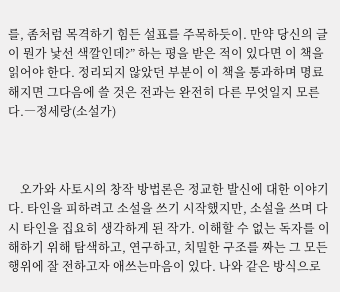를, 좀처럼 목격하기 힘든 설표를 주목하듯이. 만약 당신의 글이 뭔가 낯선 색깔인데?” 하는 평을 받은 적이 있다면 이 책을 읽어야 한다. 정리되지 않았던 부분이 이 책을 통과하며 명료해지면 그다음에 쓸 것은 전과는 완전히 다른 무엇일지 모른다.―정세랑(소설가)



    오가와 사토시의 창작 방법론은 정교한 발신에 대한 이야기다. 타인을 피하려고 소설을 쓰기 시작했지만, 소설을 쓰며 다시 타인을 집요히 생각하게 된 작가. 이해할 수 없는 독자를 이해하기 위해 탐색하고, 연구하고, 치밀한 구조를 짜는 그 모든 행위에 잘 전하고자 애쓰는마음이 있다. 나와 같은 방식으로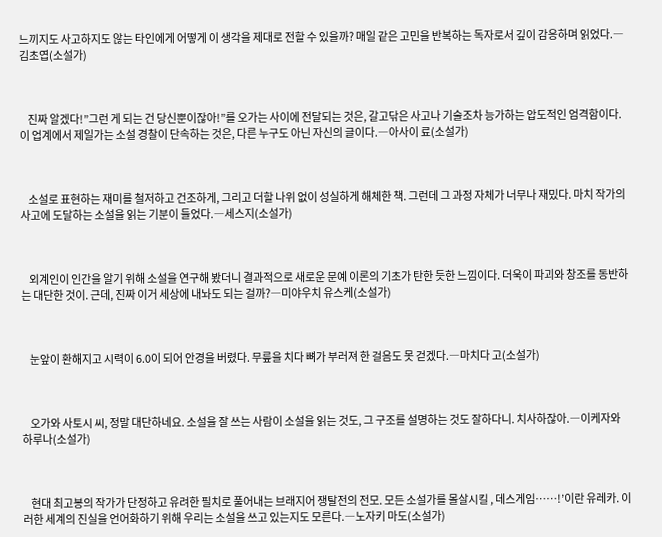느끼지도 사고하지도 않는 타인에게 어떻게 이 생각을 제대로 전할 수 있을까? 매일 같은 고민을 반복하는 독자로서 깊이 감응하며 읽었다.―김초엽(소설가)



    진짜 알겠다!”그런 게 되는 건 당신뿐이잖아!”를 오가는 사이에 전달되는 것은, 갈고닦은 사고나 기술조차 능가하는 압도적인 엄격함이다. 이 업계에서 제일가는 소설 경찰이 단속하는 것은, 다른 누구도 아닌 자신의 글이다.―아사이 료(소설가)



    소설로 표현하는 재미를 철저하고 건조하게, 그리고 더할 나위 없이 성실하게 해체한 책. 그런데 그 과정 자체가 너무나 재밌다. 마치 작가의 사고에 도달하는 소설을 읽는 기분이 들었다.―세스지(소설가)



    외계인이 인간을 알기 위해 소설을 연구해 봤더니 결과적으로 새로운 문예 이론의 기초가 탄한 듯한 느낌이다. 더욱이 파괴와 창조를 동반하는 대단한 것이. 근데, 진짜 이거 세상에 내놔도 되는 걸까?―미야우치 유스케(소설가)



    눈앞이 환해지고 시력이 6.0이 되어 안경을 버렸다. 무릎을 치다 뼈가 부러져 한 걸음도 못 걷겠다.―마치다 고(소설가)



    오가와 사토시 씨, 정말 대단하네요. 소설을 잘 쓰는 사람이 소설을 읽는 것도, 그 구조를 설명하는 것도 잘하다니. 치사하잖아.―이케자와 하루나(소설가)



    현대 최고봉의 작가가 단정하고 유려한 필치로 풀어내는 브래지어 쟁탈전의 전모. 모든 소설가를 몰살시킬 , 데스게임……!’이란 유레카. 이러한 세계의 진실을 언어화하기 위해 우리는 소설을 쓰고 있는지도 모른다.―노자키 마도(소설가)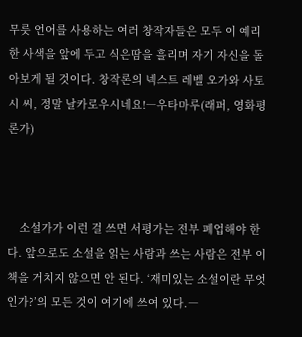무릇 언어를 사용하는 여러 창작자들은 모두 이 예리한 사색을 앞에 두고 식은땀을 흘리며 자기 자신을 돌아보게 될 것이다. 창작론의 넥스트 레벨 오가와 사토시 씨, 정말 날카로우시네요!―우타마루(래퍼, 영화평론가)



    소설가가 이런 걸 쓰면 서평가는 전부 폐업해야 한다. 앞으로도 소설을 읽는 사람과 쓰는 사람은 전부 이 책을 거치지 않으면 안 된다. ‘재미있는 소설이란 무엇인가?’의 모든 것이 여기에 쓰여 있다.―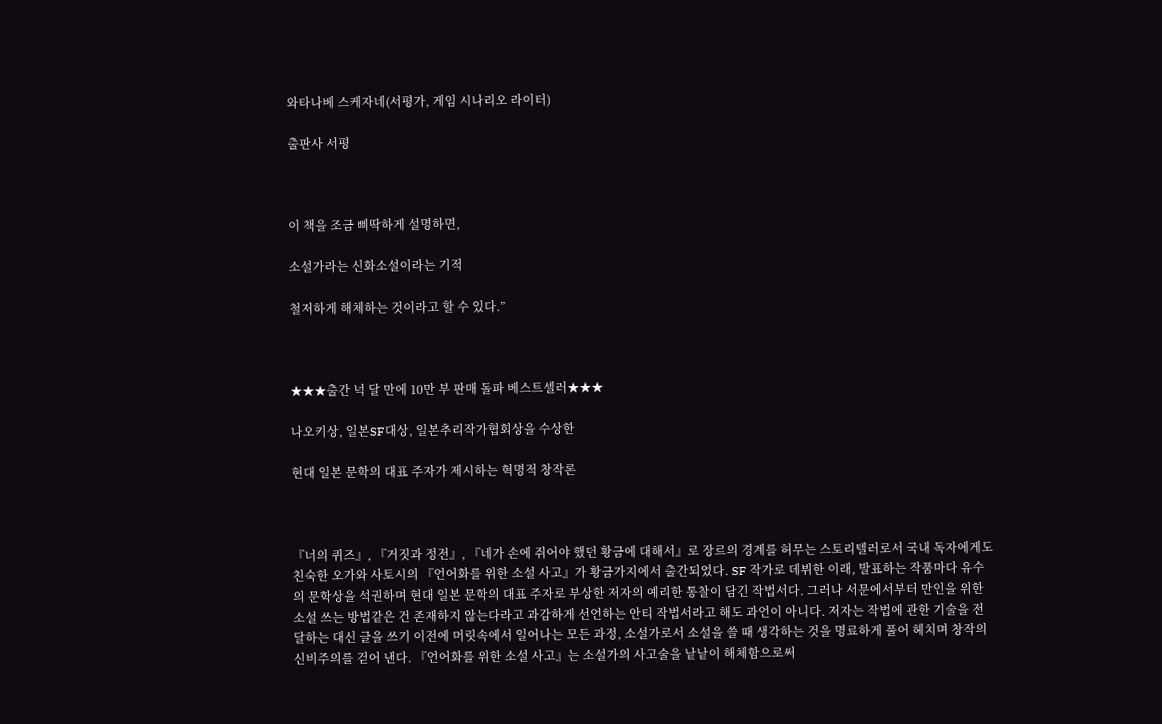와타나베 스케자네(서평가, 게임 시나리오 라이터)

출판사 서평



이 책을 조금 삐딱하게 설명하면,

소설가라는 신화소설이라는 기적

철저하게 해체하는 것이라고 할 수 있다.”



★★★출간 넉 달 만에 10만 부 판매 돌파 베스트셀러★★★

나오키상, 일본SF대상, 일본추리작가협회상을 수상한

현대 일본 문학의 대표 주자가 제시하는 혁명적 창작론



『너의 퀴즈』, 『거짓과 정전』, 『네가 손에 쥐어야 했던 황금에 대해서』로 장르의 경계를 허무는 스토리텔러로서 국내 독자에게도 친숙한 오가와 사토시의 『언어화를 위한 소설 사고』가 황금가지에서 출간되었다. SF 작가로 데뷔한 이래, 발표하는 작품마다 유수의 문학상을 석권하며 현대 일본 문학의 대표 주자로 부상한 저자의 예리한 통찰이 담긴 작법서다. 그러나 서문에서부터 만인을 위한 소설 쓰는 방법같은 건 존재하지 않는다라고 과감하게 선언하는 안티 작법서라고 해도 과언이 아니다. 저자는 작법에 관한 기술을 전달하는 대신 글을 쓰기 이전에 머릿속에서 일어나는 모든 과정, 소설가로서 소설을 쓸 때 생각하는 것을 명료하게 풀어 헤치며 창작의 신비주의를 걷어 낸다. 『언어화를 위한 소설 사고』는 소설가의 사고술을 낱낱이 해체함으로써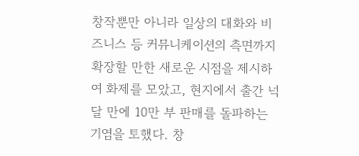창작뿐만 아니라 일상의 대화와 비즈니스 등 커뮤니케이션의 측면까지 확장할 만한 새로운 시점을 제시하여 화제를 모았고, 현지에서 출간 넉 달 만에 10만 부 판매를 돌파하는 기염을 토했다. 창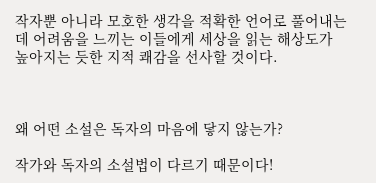작자뿐 아니라 모호한 생각을 적확한 언어로 풀어내는 데 어려움을 느끼는 이들에게 세상을 읽는 해상도가 높아지는 듯한 지적 쾌감을 선사할 것이다.



왜 어떤 소설은 독자의 마음에 닿지 않는가?

작가와 독자의 소설법이 다르기 때문이다!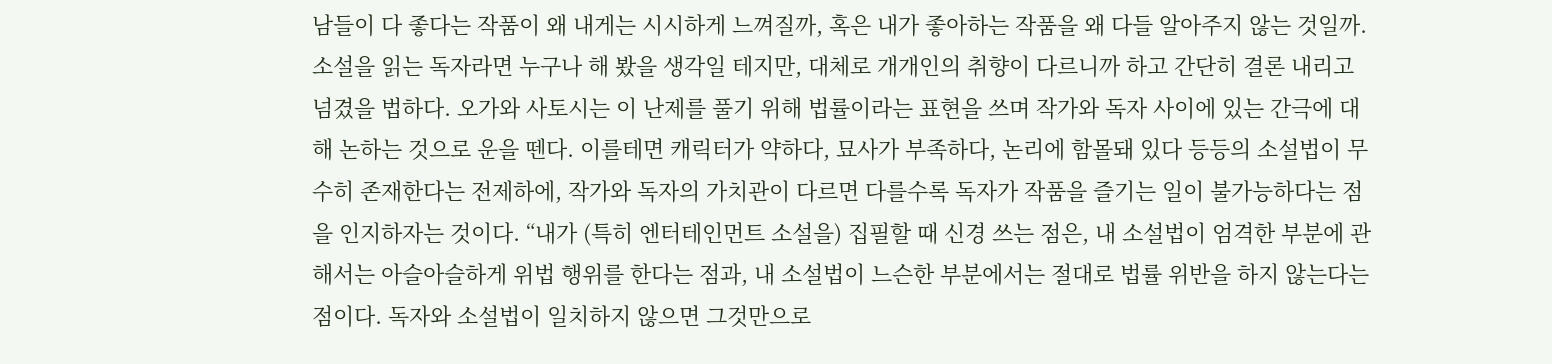남들이 다 좋다는 작품이 왜 내게는 시시하게 느껴질까, 혹은 내가 좋아하는 작품을 왜 다들 알아주지 않는 것일까. 소설을 읽는 독자라면 누구나 해 봤을 생각일 테지만, 대체로 개개인의 취향이 다르니까 하고 간단히 결론 내리고 넘겼을 법하다. 오가와 사토시는 이 난제를 풀기 위해 법률이라는 표현을 쓰며 작가와 독자 사이에 있는 간극에 대해 논하는 것으로 운을 뗀다. 이를테면 캐릭터가 약하다, 묘사가 부족하다, 논리에 함몰돼 있다 등등의 소설법이 무수히 존재한다는 전제하에, 작가와 독자의 가치관이 다르면 다를수록 독자가 작품을 즐기는 일이 불가능하다는 점을 인지하자는 것이다. “내가 (특히 엔터테인먼트 소설을) 집필할 때 신경 쓰는 점은, 내 소설법이 엄격한 부분에 관해서는 아슬아슬하게 위법 행위를 한다는 점과, 내 소설법이 느슨한 부분에서는 절대로 법률 위반을 하지 않는다는 점이다. 독자와 소설법이 일치하지 않으면 그것만으로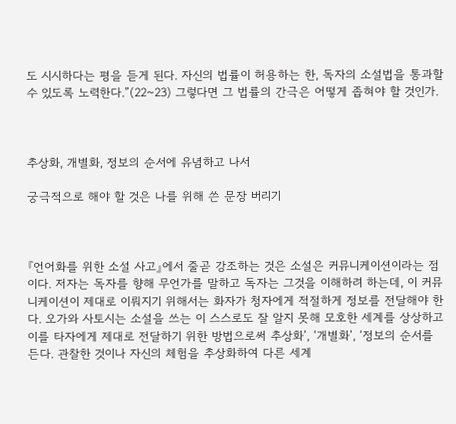도 시시하다는 평을 듣게 된다. 자신의 법률이 허용하는 한, 독자의 소설법을 통과할 수 있도록 노력한다.”(22~23) 그렇다면 그 법률의 간극은 어떻게 좁혀야 할 것인가.



추상화, 개별화, 정보의 순서에 유념하고 나서

궁극적으로 해야 할 것은 나를 위해 쓴 문장 버리기



『언어화를 위한 소설 사고』에서 줄곧 강조하는 것은 소설은 커뮤니케이션이라는 점이다. 저자는 독자를 향해 무언가를 말하고 독자는 그것을 이해하려 하는데, 이 커뮤니케이션이 제대로 이뤄지기 위해서는 화자가 청자에게 적절하게 정보를 전달해야 한다. 오가와 사토시는 소설을 쓰는 이 스스로도 잘 알지 못해 모호한 세계를 상상하고 이를 타자에게 제대로 전달하기 위한 방법으로써 추상화’, ‘개별화’, ‘정보의 순서를 든다. 관찰한 것이나 자신의 체험을 추상화하여 다른 세계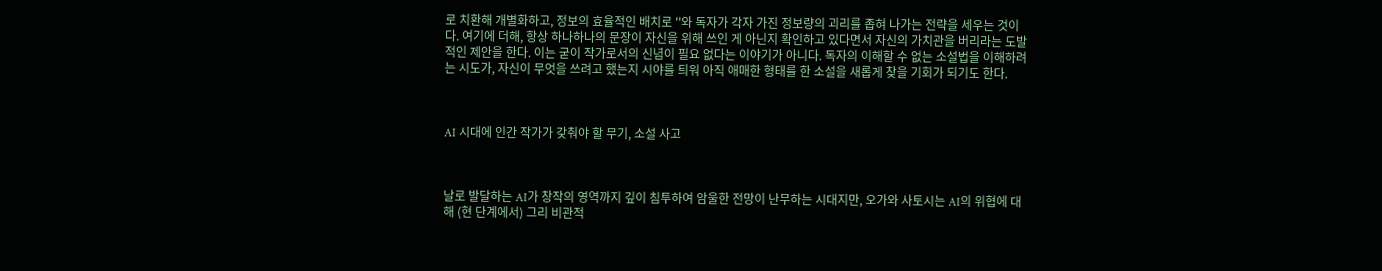로 치환해 개별화하고, 정보의 효율적인 배치로 ''와 독자가 각자 가진 정보량의 괴리를 좁혀 나가는 전략을 세우는 것이다. 여기에 더해, 항상 하나하나의 문장이 자신을 위해 쓰인 게 아닌지 확인하고 있다면서 자신의 가치관을 버리라는 도발적인 제안을 한다. 이는 굳이 작가로서의 신념이 필요 없다는 이야기가 아니다. 독자의 이해할 수 없는 소설법을 이해하려는 시도가, 자신이 무엇을 쓰려고 했는지 시야를 틔워 아직 애매한 형태를 한 소설을 새롭게 찾을 기회가 되기도 한다.



AI 시대에 인간 작가가 갖춰야 할 무기, 소설 사고



날로 발달하는 AI가 창작의 영역까지 깊이 침투하여 암울한 전망이 난무하는 시대지만, 오가와 사토시는 AI의 위협에 대해 (현 단계에서) 그리 비관적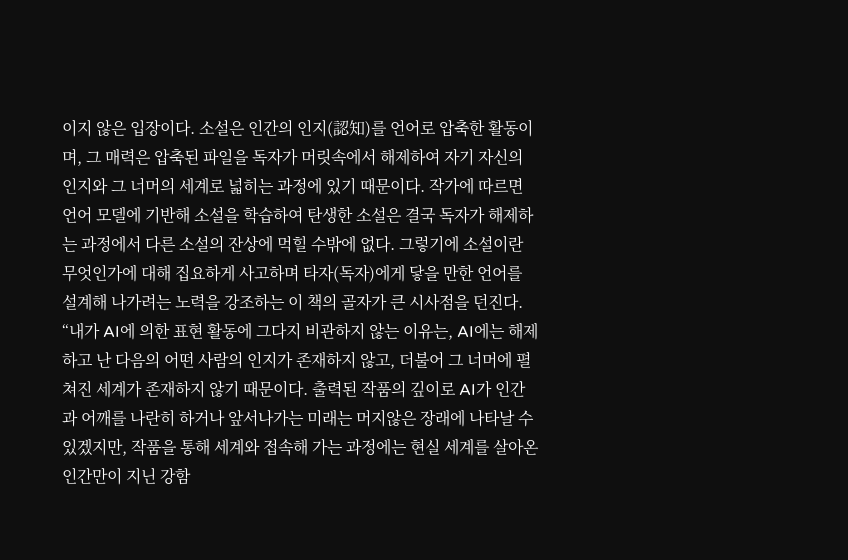이지 않은 입장이다. 소설은 인간의 인지(認知)를 언어로 압축한 활동이며, 그 매력은 압축된 파일을 독자가 머릿속에서 해제하여 자기 자신의 인지와 그 너머의 세계로 넓히는 과정에 있기 때문이다. 작가에 따르면 언어 모델에 기반해 소설을 학습하여 탄생한 소설은 결국 독자가 해제하는 과정에서 다른 소설의 잔상에 먹힐 수밖에 없다. 그렇기에 소설이란 무엇인가에 대해 집요하게 사고하며 타자(독자)에게 닿을 만한 언어를 설계해 나가려는 노력을 강조하는 이 책의 골자가 큰 시사점을 던진다. “내가 AI에 의한 표현 활동에 그다지 비관하지 않는 이유는, AI에는 해제하고 난 다음의 어떤 사람의 인지가 존재하지 않고, 더불어 그 너머에 펼쳐진 세계가 존재하지 않기 때문이다. 출력된 작품의 깊이로 AI가 인간과 어깨를 나란히 하거나 앞서나가는 미래는 머지않은 장래에 나타날 수 있겠지만, 작품을 통해 세계와 접속해 가는 과정에는 현실 세계를 살아온 인간만이 지닌 강함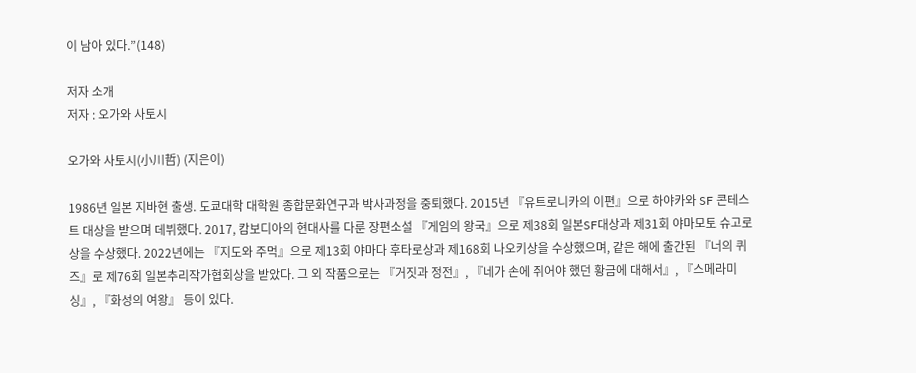이 남아 있다.”(148)

저자 소개
저자 : 오가와 사토시

오가와 사토시(小川哲) (지은이)

1986년 일본 지바현 출생. 도쿄대학 대학원 종합문화연구과 박사과정을 중퇴했다. 2015년 『유트로니카의 이편』으로 하야카와 SF 콘테스트 대상을 받으며 데뷔했다. 2017, 캄보디아의 현대사를 다룬 장편소설 『게임의 왕국』으로 제38회 일본SF대상과 제31회 야마모토 슈고로상을 수상했다. 2022년에는 『지도와 주먹』으로 제13회 야마다 후타로상과 제168회 나오키상을 수상했으며, 같은 해에 출간된 『너의 퀴즈』로 제76회 일본추리작가협회상을 받았다. 그 외 작품으로는 『거짓과 정전』, 『네가 손에 쥐어야 했던 황금에 대해서』, 『스메라미싱』, 『화성의 여왕』 등이 있다.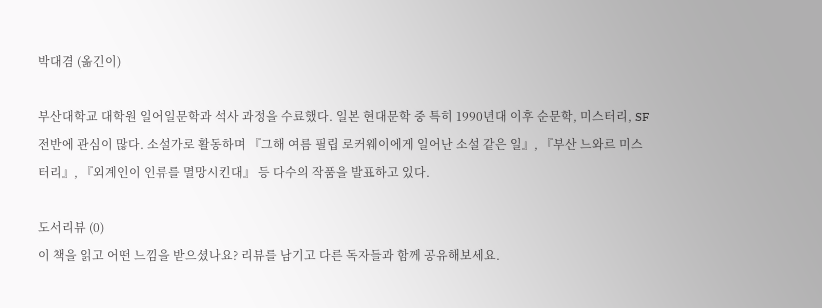박대겸 (옮긴이)

부산대학교 대학원 일어일문학과 석사 과정을 수료했다. 일본 현대문학 중 특히 1990년대 이후 순문학, 미스터리, SF 전반에 관심이 많다. 소설가로 활동하며 『그해 여름 필립 로커웨이에게 일어난 소설 같은 일』, 『부산 느와르 미스터리』, 『외계인이 인류를 멸망시킨대』 등 다수의 작품을 발표하고 있다.

도서리뷰 (0)
이 책을 읽고 어떤 느낌을 받으셨나요? 리뷰를 남기고 다른 독자들과 함께 공유해보세요.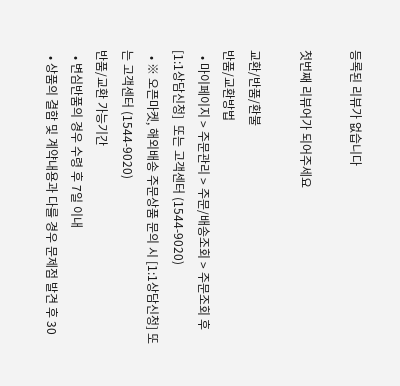등록된 리뷰가 없습니다

첫번째 리뷰어가 되어주세요

교환/반품/환불
반품/교환방법
  • 마이페이지 > 주문관리 > 주문/배송조회 > 주문조회 후  [1:1상담신청]  또는 고객센터 (1544-9020)
  • ※ 오픈마켓, 해외배송 주문상품 문의 시 [1:1상담신청] 또는 고객센터 (1544-9020)
반품/교환 가능기간
  • 변심반품의 경우 수령 후 7일 이내
  • 상품의 결함 및 계약내용과 다를 경우 문제점 발견 후 30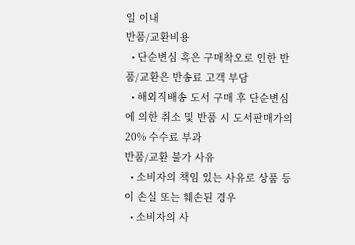일 이내
반품/교환비용
  • 단순변심 혹은 구매착오로 인한 반품/교환은 반송료 고객 부담
  • 해외직배송 도서 구매 후 단순변심에 의한 취소 및 반품 시 도서판매가의 20% 수수료 부과
반품/교환 불가 사유
  • 소비자의 책임 있는 사유로 상품 등이 손실 또는 훼손된 경우
  • 소비자의 사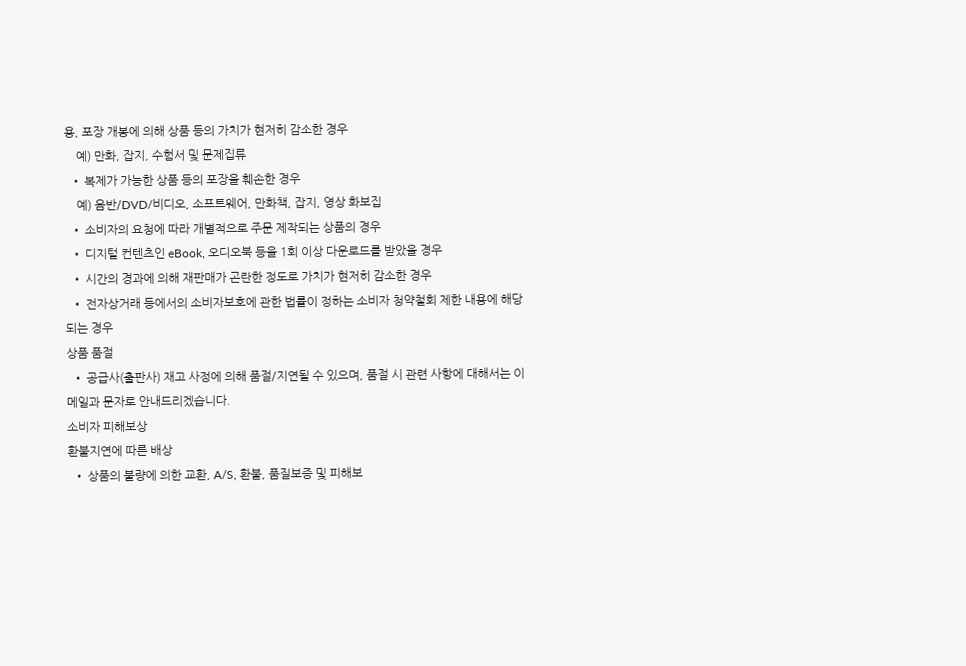용, 포장 개봉에 의해 상품 등의 가치가 현저히 감소한 경우
    예) 만화, 잡지, 수험서 및 문제집류
  • 복제가 가능한 상품 등의 포장을 훼손한 경우
    예) 음반/DVD/비디오, 소프트웨어, 만화책, 잡지, 영상 화보집
  • 소비자의 요청에 따라 개별적으로 주문 제작되는 상품의 경우
  • 디지털 컨텐츠인 eBook, 오디오북 등을 1회 이상 다운로드를 받았을 경우
  • 시간의 경과에 의해 재판매가 곤란한 정도로 가치가 현저히 감소한 경우
  • 전자상거래 등에서의 소비자보호에 관한 법률이 정하는 소비자 청약철회 제한 내용에 해당되는 경우
상품 품절
  • 공급사(출판사) 재고 사정에 의해 품절/지연될 수 있으며, 품절 시 관련 사항에 대해서는 이메일과 문자로 안내드리겠습니다.
소비자 피해보상
환불지연에 따른 배상
  • 상품의 불량에 의한 교환, A/S, 환불, 품질보증 및 피해보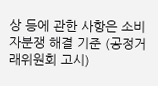상 등에 관한 사항은 소비자분쟁 해결 기준 (공정거래위원회 고시)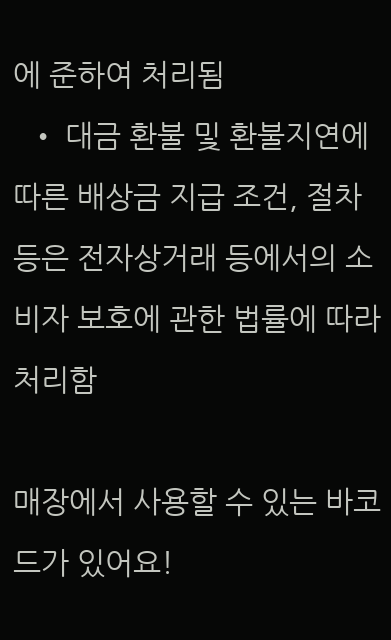에 준하여 처리됨
  • 대금 환불 및 환불지연에 따른 배상금 지급 조건, 절차 등은 전자상거래 등에서의 소비자 보호에 관한 법률에 따라 처리함

매장에서 사용할 수 있는 바코드가 있어요!